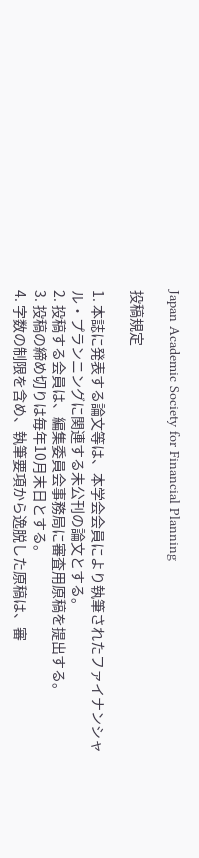Japan Academic Society for Financial Planning

投稿規定

1. 本誌に発表する論文等は、本学会会員により執筆されたファイナンシャル・プランニングに関連する未公刊の論文とする。
2. 投稿する会員は、編集委員会事務局に審査用原稿を提出する。
3. 投稿の締め切りは毎年10月末日とする。
4. 字数の制限を含め、執筆要項から逸脱した原稿は、審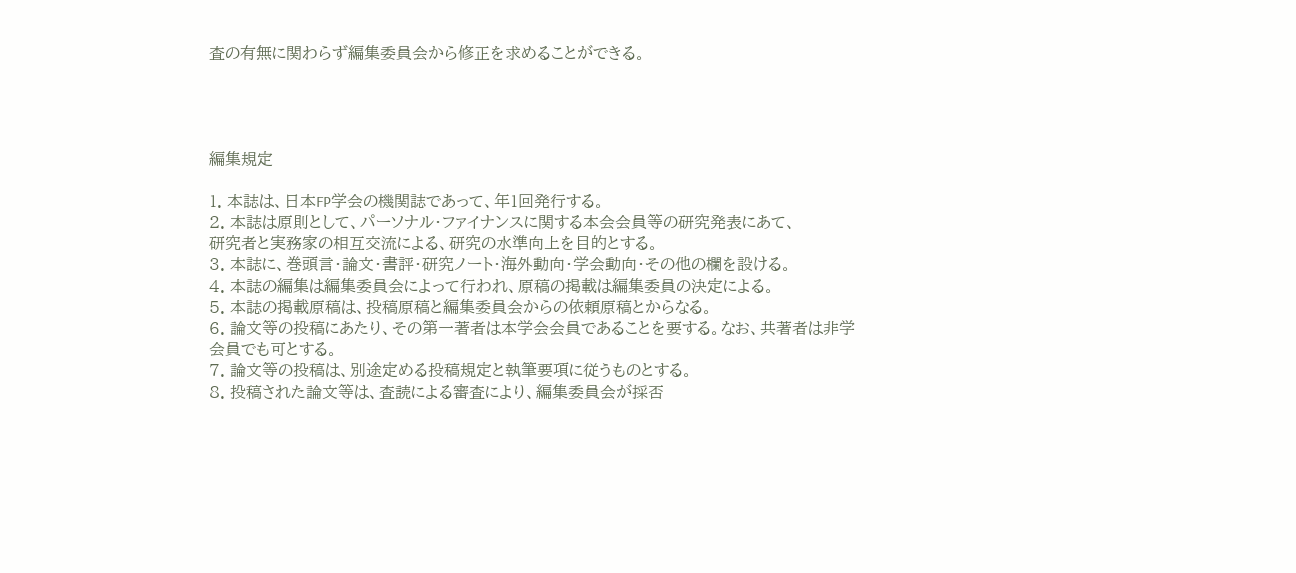査の有無に関わらず編集委員会から修正を求めることができる。




編集規定

1. 本誌は、日本FP学会の機関誌であって、年1回発行する。
2. 本誌は原則として、パーソナル・ファイナンスに関する本会会員等の研究発表にあて、
研究者と実務家の相互交流による、研究の水準向上を目的とする。
3. 本誌に、巻頭言・論文・書評・研究ノート・海外動向・学会動向・その他の欄を設ける。
4. 本誌の編集は編集委員会によって行われ、原稿の掲載は編集委員の決定による。
5. 本誌の掲載原稿は、投稿原稿と編集委員会からの依頼原稿とからなる。
6. 論文等の投稿にあたり、その第一著者は本学会会員であることを要する。なお、共著者は非学会員でも可とする。
7. 論文等の投稿は、別途定める投稿規定と執筆要項に従うものとする。
8. 投稿された論文等は、査読による審査により、編集委員会が採否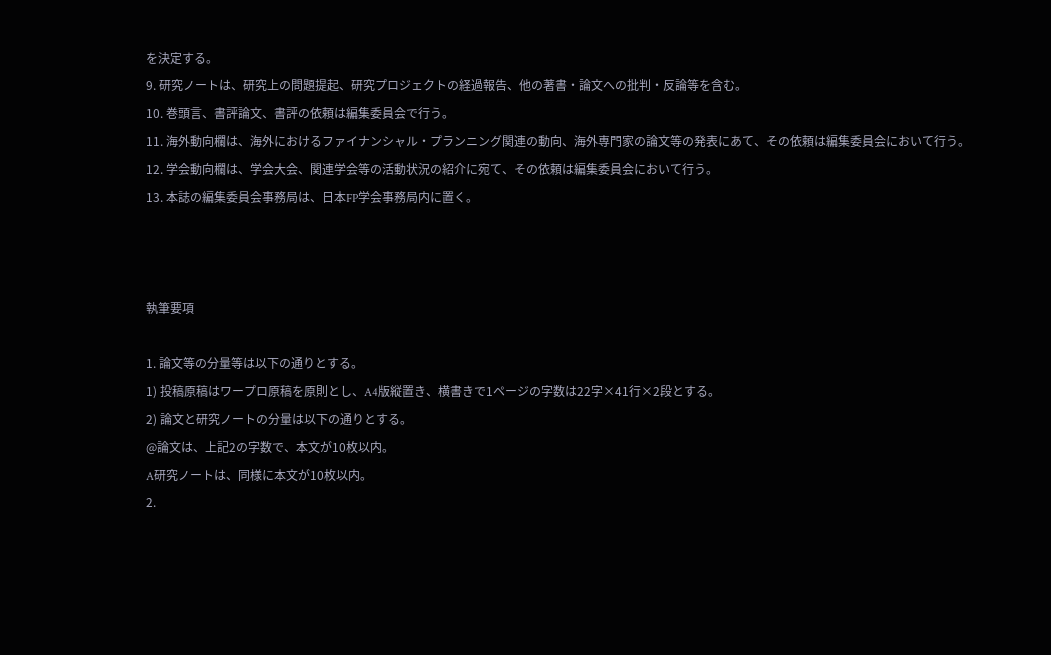を決定する。
9. 研究ノートは、研究上の問題提起、研究プロジェクトの経過報告、他の著書・論文への批判・反論等を含む。
10. 巻頭言、書評論文、書評の依頼は編集委員会で行う。
11. 海外動向欄は、海外におけるファイナンシャル・プランニング関連の動向、海外専門家の論文等の発表にあて、その依頼は編集委員会において行う。
12. 学会動向欄は、学会大会、関連学会等の活動状況の紹介に宛て、その依頼は編集委員会において行う。
13. 本誌の編集委員会事務局は、日本FP学会事務局内に置く。



執筆要項

1. 論文等の分量等は以下の通りとする。
1) 投稿原稿はワープロ原稿を原則とし、A4版縦置き、横書きで1ページの字数は22字×41行×2段とする。
2) 論文と研究ノートの分量は以下の通りとする。
@論文は、上記2の字数で、本文が10枚以内。
A研究ノートは、同様に本文が10枚以内。
2.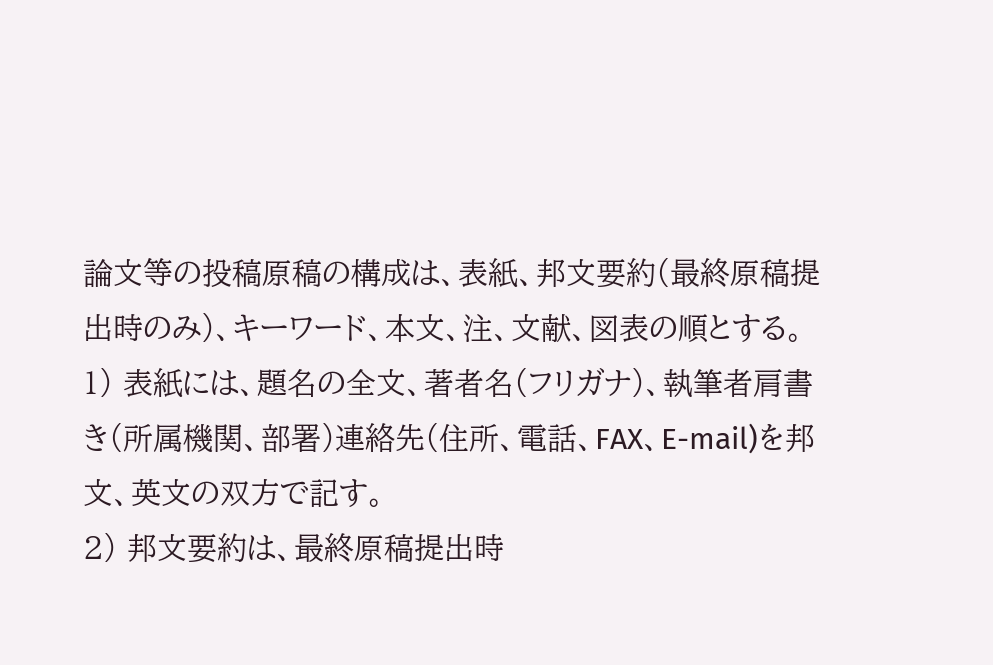論文等の投稿原稿の構成は、表紙、邦文要約(最終原稿提出時のみ)、キーワード、本文、注、文献、図表の順とする。
1) 表紙には、題名の全文、著者名(フリガナ)、執筆者肩書き(所属機関、部署)連絡先(住所、電話、FAX、E-mail)を邦文、英文の双方で記す。
2) 邦文要約は、最終原稿提出時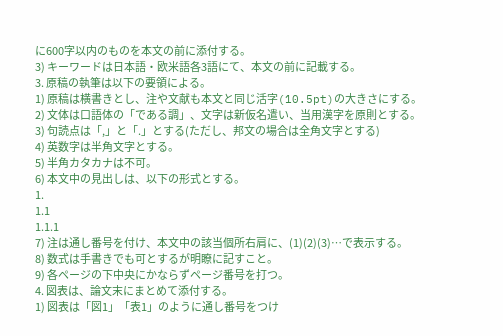に600字以内のものを本文の前に添付する。
3) キーワードは日本語・欧米語各3語にて、本文の前に記載する。
3. 原稿の執筆は以下の要領による。
1) 原稿は横書きとし、注や文献も本文と同じ活字(10.5pt)の大きさにする。
2) 文体は口語体の「である調」、文字は新仮名遣い、当用漢字を原則とする。
3) 句読点は「,」と「.」とする(ただし、邦文の場合は全角文字とする)
4) 英数字は半角文字とする。
5) 半角カタカナは不可。
6) 本文中の見出しは、以下の形式とする。
1.
1.1
1.1.1
7) 注は通し番号を付け、本文中の該当個所右肩に、(1)(2)(3)…で表示する。
8) 数式は手書きでも可とするが明瞭に記すこと。
9) 各ページの下中央にかならずページ番号を打つ。
4. 図表は、論文末にまとめて添付する。
1) 図表は「図1」「表1」のように通し番号をつけ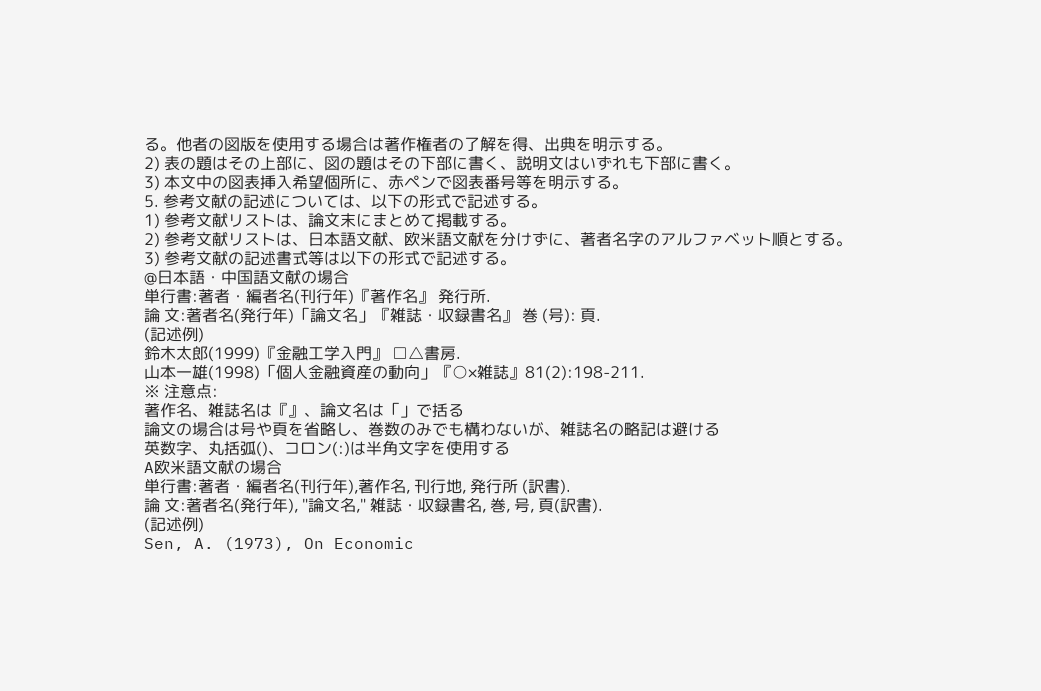る。他者の図版を使用する場合は著作権者の了解を得、出典を明示する。
2) 表の題はその上部に、図の題はその下部に書く、説明文はいずれも下部に書く。
3) 本文中の図表挿入希望個所に、赤ペンで図表番号等を明示する。
5. 参考文献の記述については、以下の形式で記述する。
1) 参考文献リストは、論文末にまとめて掲載する。
2) 参考文献リストは、日本語文献、欧米語文献を分けずに、著者名字のアルファベット順とする。
3) 参考文献の記述書式等は以下の形式で記述する。
@日本語・中国語文献の場合
単行書:著者・編者名(刊行年)『著作名』 発行所.
論 文:著者名(発行年)「論文名」『雑誌・収録書名』 巻 (号): 頁.
(記述例)
鈴木太郎(1999)『金融工学入門』 □△書房.
山本一雄(1998)「個人金融資産の動向」『○×雑誌』81(2):198-211.
※ 注意点:
著作名、雑誌名は『』、論文名は「」で括る
論文の場合は号や頁を省略し、巻数のみでも構わないが、雑誌名の略記は避ける
英数字、丸括弧()、コロン(:)は半角文字を使用する
A欧米語文献の場合
単行書:著者・編者名(刊行年),著作名, 刊行地, 発行所 (訳書).
論 文:著者名(発行年), "論文名," 雑誌・収録書名, 巻, 号, 頁(訳書).
(記述例)
Sen, A. (1973), On Economic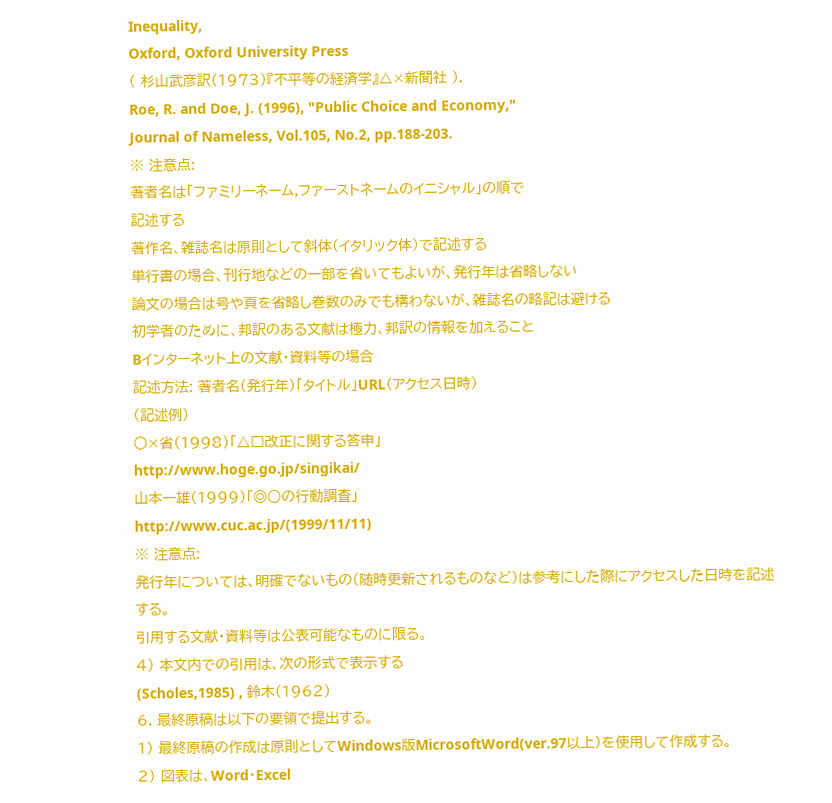Inequality,
Oxford, Oxford University Press
( 杉山武彦訳(1973)『不平等の経済学』△×新聞社 ).
Roe, R. and Doe, J. (1996), "Public Choice and Economy,"
Journal of Nameless, Vol.105, No.2, pp.188-203.
※ 注意点:
著者名は「ファミリーネーム,ファーストネームのイニシャル」の順で
記述する
著作名、雑誌名は原則として斜体(イタリック体)で記述する
単行書の場合、刊行地などの一部を省いてもよいが、発行年は省略しない
論文の場合は号や頁を省略し巻数のみでも構わないが、雑誌名の略記は避ける
初学者のために、邦訳のある文献は極力、邦訳の情報を加えること
Bインターネット上の文献・資料等の場合
記述方法: 著者名(発行年)「タイトル」URL(アクセス日時)
(記述例)
○×省(1998)「△□改正に関する答申」
http://www.hoge.go.jp/singikai/
山本一雄(1999)「◎○の行動調査」
http://www.cuc.ac.jp/(1999/11/11)
※ 注意点:
発行年については、明確でないもの(随時更新されるものなど)は参考にした際にアクセスした日時を記述する。
引用する文献・資料等は公表可能なものに限る。
4) 本文内での引用は、次の形式で表示する
(Scholes,1985) , 鈴木(1962)
6. 最終原稿は以下の要領で提出する。
1) 最終原稿の作成は原則としてWindows版MicrosoftWord(ver.97以上)を使用して作成する。
2) 図表は、Word・Excel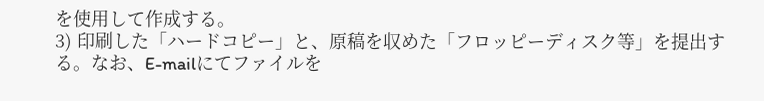を使用して作成する。
3) 印刷した「ハードコピー」と、原稿を収めた「フロッピーディスク等」を提出する。なお、E-mailにてファイルを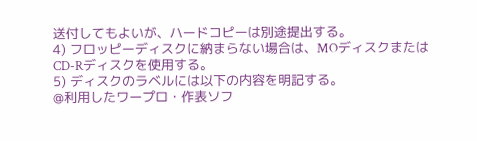送付してもよいが、ハードコピーは別途提出する。
4) フロッピーディスクに納まらない場合は、MOディスクまたはCD-Rディスクを使用する。
5) ディスクのラベルには以下の内容を明記する。
@利用したワープロ・作表ソフ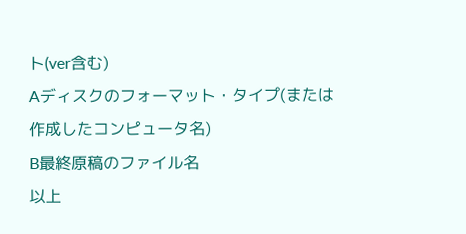ト(ver含む)
Aディスクのフォーマット・タイプ(または作成したコンピュータ名)
B最終原稿のファイル名
以上